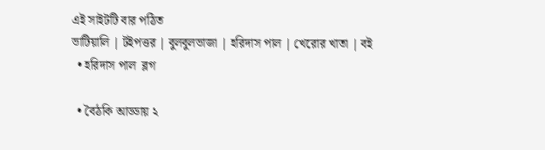এই সাইটটি বার পঠিত
ভাটিয়ালি | টইপত্তর | বুলবুলভাজা | হরিদাস পাল | খেরোর খাতা | বই
  • হরিদাস পাল  ব্লগ

  • বৈঠকি আড্ডায় ২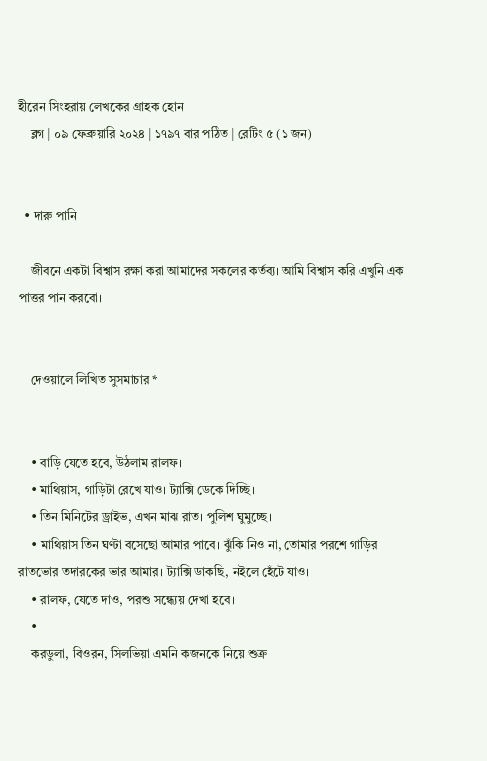হীরেন সিংহরায় লেখকের গ্রাহক হোন
    ব্লগ | ০৯ ফেব্রুয়ারি ২০২৪ | ১৭৯৭ বার পঠিত | রেটিং ৫ (১ জন)


  • দারু পানি

    জীবনে একটা বিশ্বাস রক্ষা করা আমাদের সকলের কর্তব্য। আমি বিশ্বাস করি এখুনি এক পাত্তর পান করবো।


    দেওয়ালে লিখিত সুসমাচার *


    • বাড়ি যেতে হবে, উঠলাম রালফ।
    • মাথিয়াস, গাড়িটা রেখে যাও। ট্যাক্সি ডেকে দিচ্ছি।
    • তিন মিনিটের ড্রাইভ, এখন মাঝ রাত। পুলিশ ঘুমুচ্ছে।
    • মাথিয়াস তিন ঘণ্টা বসেছো আমার পাবে। ঝুঁকি নিও না, তোমার পরশে গাড়ির রাতভোর তদারকের ভার আমার। ট্যাক্সি ডাকছি, নইলে হেঁটে যাও।
    • রালফ, যেতে দাও, পরশু সন্ধ্যেয় দেখা হবে।
    •
    করডুলা, বিওরন, সিলভিয়া এমনি কজনকে নিয়ে শুক্র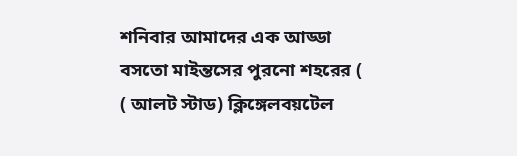শনিবার আমাদের এক আড্ডা বসতো মাইন্তসের পুরনো শহরের ( ( আলট স্টাড) ক্লিঙ্গেলবয়টেল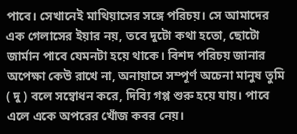পাবে। সেখানেই মাথিয়াসের সঙ্গে পরিচয়। সে আমাদের এক গেলাসের ইয়ার নয়, তবে দুটো কথা হতো, ছোটো জার্মান পাবে যেমনটা হয়ে থাকে। বিশদ পরিচয় জানার অপেক্ষা কেউ রাখে না, অনায়াসে সম্পূর্ণ অচেনা মানুষ তুমি ( দু ) বলে সম্বোধন করে, দিব্যি গপ্প শুরু হয়ে যায়। পাবে এলে একে অপরের খোঁজ কবর নেয়।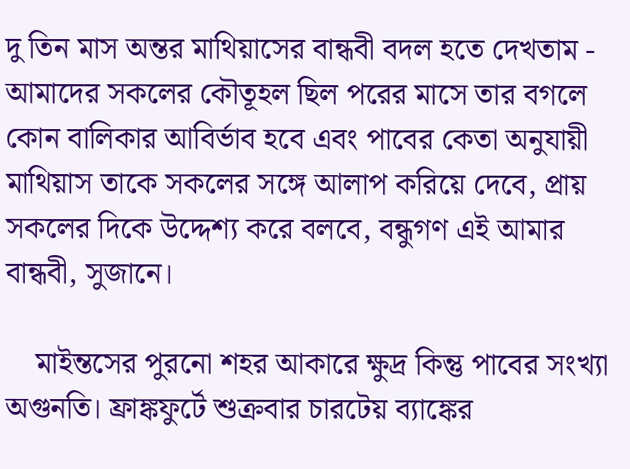দু তিন মাস অন্তর মাথিয়াসের বান্ধবী বদল হতে দেখতাম - আমাদের সকলের কৌতূহল ছিল পরের মাসে তার বগলে কোন বালিকার আবির্ভাব হবে এবং পাবের কেতা অনুযায়ী মাথিয়াস তাকে সকলের সঙ্গে আলাপ করিয়ে দেবে, প্রায় সকলের দিকে উদ্দেশ্য করে বলবে, বন্ধুগণ এই আমার বান্ধবী, সুজানে।

    মাইন্তসের পুরনো শহর আকারে ক্ষুদ্র কিন্তু পাবের সংখ্যা অগুনতি। ফ্রাঙ্কফুর্টে শুক্রবার চারটেয় ব্যাঙ্কের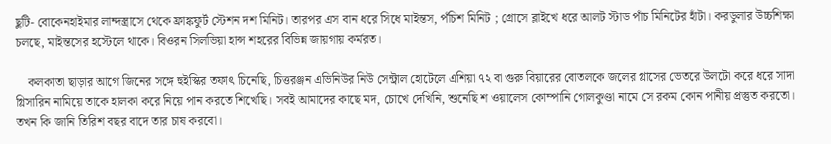ছুটি- বোকেনহাইমার লান্দস্ত্রাসে থেকে ফ্রাঙ্কফুর্ট স্টেশন দশ মিনিট। তারপর এস বান ধরে সিধে মাইন্তস, পঁচিশ মিনিট ; গ্রোসে ব্লাইখে ধরে আলট স্টাড পাঁচ মিনিটের হাঁটা। করডুলার উচ্চশিক্ষা চলছে, মাইন্তসের হস্টেলে থাকে। বিওরন সিলভিয়া হান্স শহরের বিভিন্ন জায়গায় কর্মরত।

    কলকাতা ছাড়ার আগে জিনের সঙ্গে হুইস্কির তফাৎ চিনেছি, চিত্তরঞ্জন এভিনিউর নিউ সেন্ট্রাল হোটেলে এশিয়া ৭২ বা গুরু বিয়ারের বোতলকে জলের গ্লাসের ভেতরে উলটো করে ধরে সাদা গ্লিসারিন নামিয়ে তাকে হালকা করে নিয়ে পান করতে শিখেছি। সবই আমাদের কাছে মদ, চোখে দেখিনি, শুনেছি শ ওয়ালেস কোম্পানি গোলকুণ্ডা নামে সে রকম কোন পানীয় প্রস্তুত করতো। তখন কি জানি তিরিশ বছর বাদে তার চাষ করবো।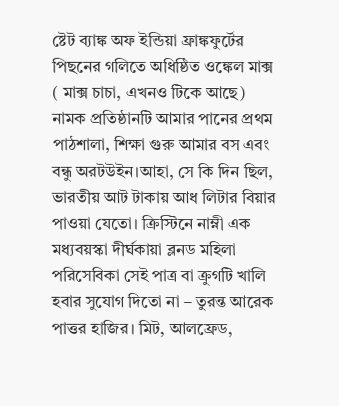ষ্টেট ব্যাঙ্ক অফ ইন্ডিয়া ফ্রাঙ্কফুর্টের পিছনের গলিতে অধিষ্ঠিত ওঙ্কেল মাক্স ( মাক্স চাচা, এখনও টিকে আছে) নামক প্রতিষ্ঠানটি আমার পানের প্রথম পাঠশালা, শিক্ষা গুরু আমার বস এবং বন্ধু অরটউইন।আহা, সে কি দিন ছিল, ভারতীয় আট টাকায় আধ লিটার বিয়ার পাওয়া যেতো। ক্রিস্টিনে নাম্নী এক মধ্যবয়স্কা দীর্ঘকায়া ব্লনড মহিলা পরিসেবিকা সেই পাত্র বা ক্রুগটি খালি হবার সুযোগ দিতো না – তুরন্ত আরেক পাত্তর হাজির। মিট, আলফ্রেড,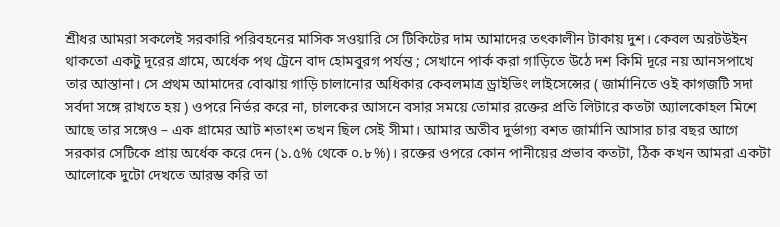শ্রীধর আমরা সকলেই সরকারি পরিবহনের মাসিক সওয়ারি সে টিকিটের দাম আমাদের তৎকালীন টাকায় দুশ। কেবল অরটউইন থাকতো একটু দূরের গ্রামে, অর্ধেক পথ ট্রেনে বাদ হোমবুরগ পর্যন্ত ; সেখানে পার্ক করা গাড়িতে উঠে দশ কিমি দূরে নয় আনসপাখে তার আস্তানা। সে প্রথম আমাদের বোঝায় গাড়ি চালানোর অধিকার কেবলমাত্র ড্রাইভিং লাইসেন্সের ( জার্মানিতে ওই কাগজটি সদা সর্বদা সঙ্গে রাখতে হয় ) ওপরে নির্ভর করে না, চালকের আসনে বসার সময়ে তোমার রক্তের প্রতি লিটারে কতটা অ্যালকোহল মিশে আছে তার সঙ্গেও – এক গ্রামের আট শতাংশ তখন ছিল সেই সীমা। আমার অতীব দুর্ভাগ্য বশত জার্মানি আসার চার বছর আগে সরকার সেটিকে প্রায় অর্ধেক করে দেন (১.৫% থেকে ০.৮%)। রক্তের ওপরে কোন পানীয়ের প্রভাব কতটা, ঠিক কখন আমরা একটা আলোকে দুটো দেখতে আরম্ভ করি তা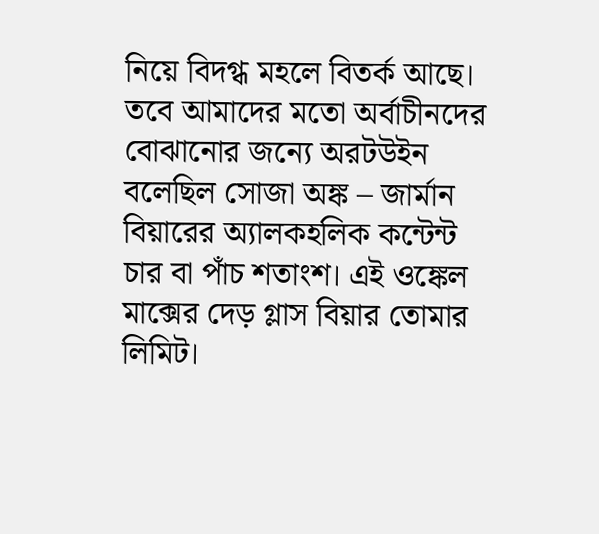নিয়ে বিদগ্ধ মহলে বিতর্ক আছে। তবে আমাদের মতো অর্বাচীনদের বোঝানোর জন্যে অরটউইন বলেছিল সোজা অঙ্ক – জার্মান বিয়ারের অ্যালকহলিক কন্টেন্ট চার বা পাঁচ শতাংশ। এই ওঙ্কেল মাক্সের দেড় গ্লাস বিয়ার তোমার লিমিট।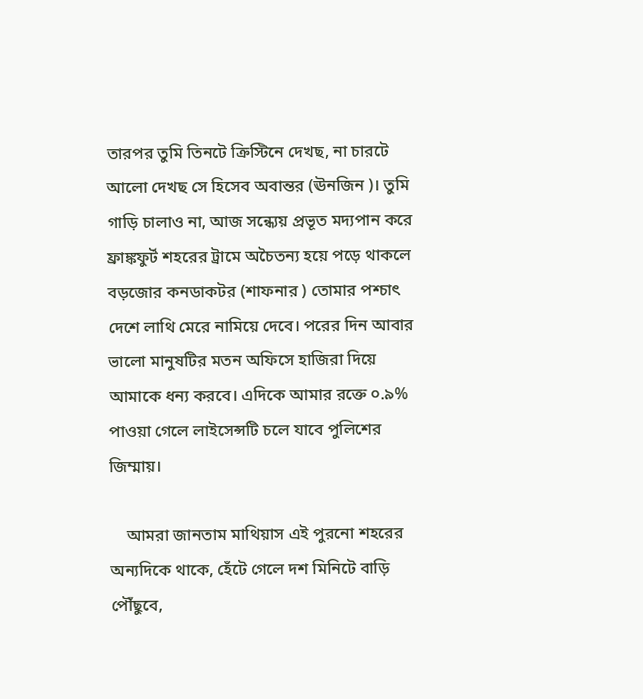তারপর তুমি তিনটে ক্রিস্টিনে দেখছ, না চারটে আলো দেখছ সে হিসেব অবান্তর (ঊনজিন )। তুমি গাড়ি চালাও না, আজ সন্ধ্যেয় প্রভূত মদ্যপান করে ফ্রাঙ্কফুর্ট শহরের ট্রামে অচৈতন্য হয়ে পড়ে থাকলে বড়জোর কনডাকটর (শাফনার ) তোমার পশ্চাৎ দেশে লাথি মেরে নামিয়ে দেবে। পরের দিন আবার ভালো মানুষটির মতন অফিসে হাজিরা দিয়ে আমাকে ধন্য করবে। এদিকে আমার রক্তে ০.৯% পাওয়া গেলে লাইসেন্সটি চলে যাবে পুলিশের জিম্মায়।

    আমরা জানতাম মাথিয়াস এই পুরনো শহরের অন্যদিকে থাকে, হেঁটে গেলে দশ মিনিটে বাড়ি পৌঁছুবে,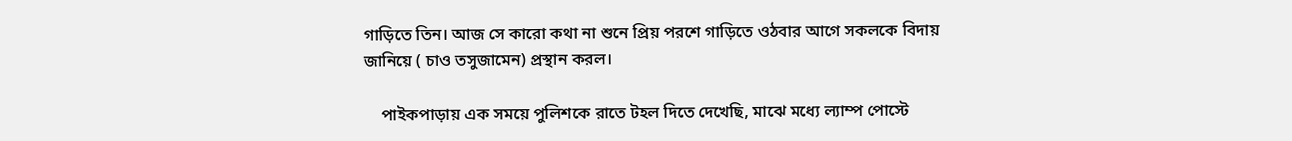গাড়িতে তিন। আজ সে কারো কথা না শুনে প্রিয় পরশে গাড়িতে ওঠবার আগে সকলকে বিদায় জানিয়ে ( চাও তসুজামেন) প্রস্থান করল।

    পাইকপাড়ায় এক সময়ে পুলিশকে রাতে টহল দিতে দেখেছি, মাঝে মধ্যে ল্যাম্প পোস্টে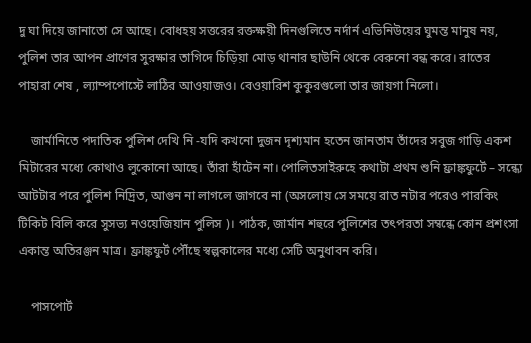দু ঘা দিয়ে জানাতো সে আছে। বোধহয় সত্তরের রক্তক্ষয়ী দিনগুলিতে নর্দার্ন এভিনিউয়ের ঘুমন্ত মানুষ নয়, পুলিশ তার আপন প্রাণের সুরক্ষার তাগিদে চিড়িয়া মোড় থানার ছাউনি থেকে বেরুনো বন্ধ করে। রাতের পাহারা শেষ , ল্যাম্পপোস্টে লাঠির আওয়াজও। বেওয়ারিশ কুকুরগুলো তার জায়গা নিলো।

    জার্মানিতে পদাতিক পুলিশ দেখি নি -যদি কখনো দুজন দৃশ্যমান হতেন জানতাম তাঁদের সবুজ গাড়ি একশ মিটারের মধ্যে কোথাও লুকোনো আছে। তাঁরা হাঁটেন না। পোলিতসাইরুহে কথাটা প্রথম শুনি ফ্রাঙ্কফুর্টে – সন্ধ্যে আটটার পরে পুলিশ নিদ্রিত, আগুন না লাগলে জাগবে না (অসলোয় সে সময়ে রাত নটার পরেও পারকিং টিকিট বিলি করে সুসভ্য নওয়েজিয়ান পুলিস )। পাঠক, জার্মান শহুরে পুলিশের তৎপরতা সম্বন্ধে কোন প্রশংসা একান্ত অতিরঞ্জন মাত্র। ফ্রাঙ্কফুর্ট পৌঁছে স্বল্পকালের মধ্যে সেটি অনুধাবন করি।

    পাসপোর্ট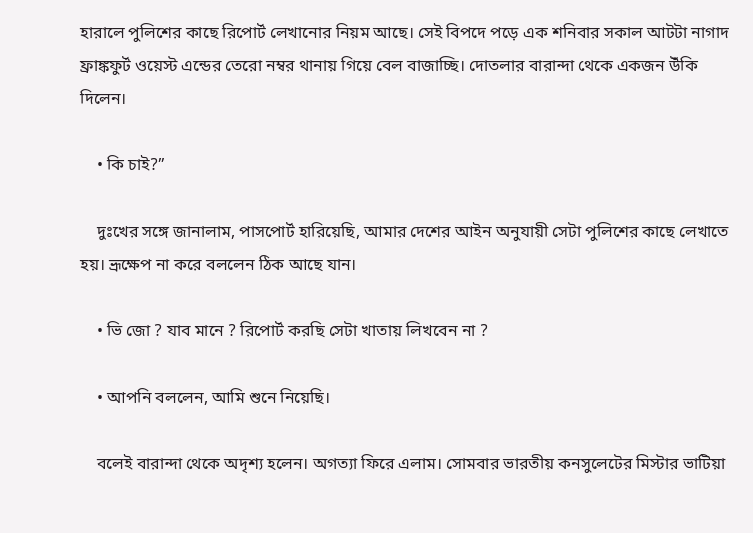হারালে পুলিশের কাছে রিপোর্ট লেখানোর নিয়ম আছে। সেই বিপদে পড়ে এক শনিবার সকাল আটটা নাগাদ ফ্রাঙ্কফুর্ট ওয়েস্ট এন্ডের তেরো নম্বর থানায় গিয়ে বেল বাজাচ্ছি। দোতলার বারান্দা থেকে একজন উঁকি দিলেন।

    • কি চাই?”

    দুঃখের সঙ্গে জানালাম, পাসপোর্ট হারিয়েছি, আমার দেশের আইন অনুযায়ী সেটা পুলিশের কাছে লেখাতে হয়। ভ্রূক্ষেপ না করে বললেন ঠিক আছে যান।

    • ভি জো ? যাব মানে ? রিপোর্ট করছি সেটা খাতায় লিখবেন না ?

    • আপনি বললেন, আমি শুনে নিয়েছি।

    বলেই বারান্দা থেকে অদৃশ্য হলেন। অগত্যা ফিরে এলাম। সোমবার ভারতীয় কনসুলেটের মিস্টার ভাটিয়া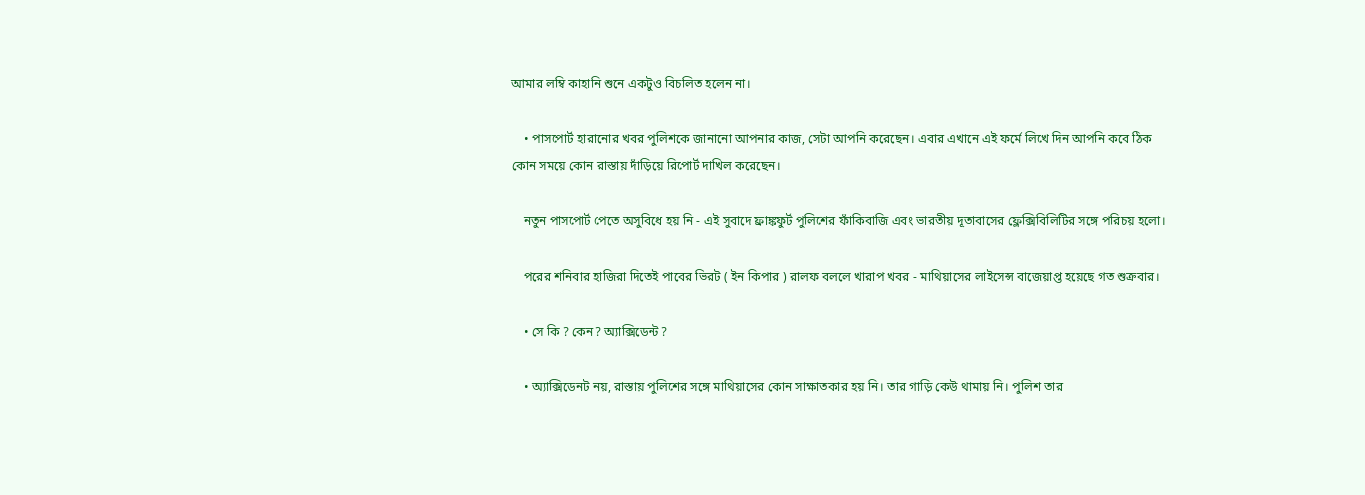আমার লম্বি কাহানি শুনে একটুও বিচলিত হলেন না।

    • পাসপোর্ট হারানোর খবর পুলিশকে জানানো আপনার কাজ, সেটা আপনি করেছেন। এবার এখানে এই ফর্মে লিখে দিন আপনি কবে ঠিক কোন সময়ে কোন রাস্তায় দাঁড়িয়ে রিপোর্ট দাখিল করেছেন।

    নতুন পাসপোর্ট পেতে অসুবিধে হয় নি - এই সুবাদে ফ্রাঙ্কফুর্ট পুলিশের ফাঁকিবাজি এবং ভারতীয় দূতাবাসের ফ্লেক্সিবিলিটির সঙ্গে পরিচয় হলো।

    পরের শনিবার হাজিরা দিতেই পাবের ভিরট ( ইন কিপার ) রালফ বললে খারাপ খবর - মাথিয়াসের লাইসেন্স বাজেয়াপ্ত হয়েছে গত শুক্রবার।

    • সে কি ? কেন? অ্যাক্সিডেন্ট ?

    • অ্যাক্সিডেনট নয়, রাস্তায় পুলিশের সঙ্গে মাথিয়াসের কোন সাক্ষাতকার হয় নি। তার গাড়ি কেউ থামায় নি। পুলিশ তার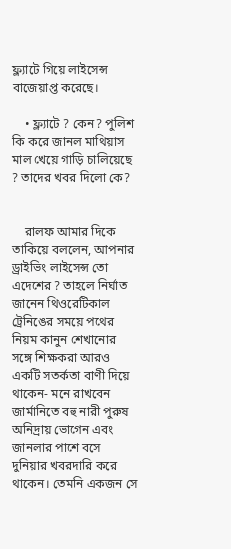ফ্ল্যাটে গিয়ে লাইসেন্স বাজেয়াপ্ত করেছে।

    • ফ্ল্যাটে ? কেন? পুলিশ কি করে জানল মাথিয়াস মাল খেয়ে গাড়ি চালিয়েছে ? তাদের খবর দিলো কে?


    রালফ আমার দিকে তাকিয়ে বললেন, আপনার ড্রাইভিং লাইসেন্স তো এদেশের ? তাহলে নির্ঘাত জানেন থিওরেটিকাল ট্রেনিঙের সময়ে পথের নিয়ম কানুন শেখানোর সঙ্গে শিক্ষকরা আরও একটি সতর্কতা বাণী দিয়ে থাকেন- মনে রাখবেন জার্মানিতে বহু নারী পুরুষ অনিদ্রায় ভোগেন এবং জানলার পাশে বসে দুনিয়ার খবরদারি করে থাকেন। তেমনি একজন সে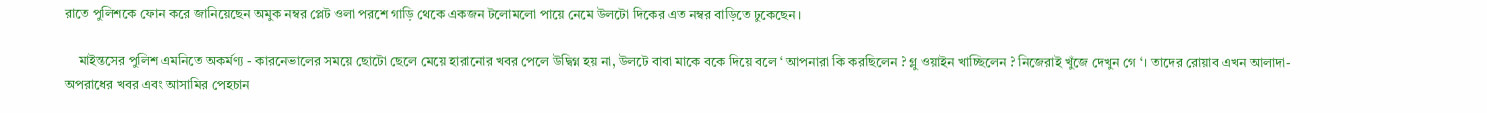রাতে পুলিশকে ফোন করে জানিয়েছেন অমুক নম্বর প্লেট ওলা পরশে গাড়ি থেকে একজন টলোমলো পায়ে নেমে উলটো দিকের এত নম্বর বাড়িতে ঢুকেছেন।

    মাইন্তসের পুলিশ এমনিতে অকর্মণ্য - কারনেভালের সময়ে ছোটো ছেলে মেয়ে হারানোর খবর পেলে উদ্বিগ্ন হয় না, উলটে বাবা মাকে বকে দিয়ে বলে ‘ আপনারা কি করছিলেন ? গ্লু ওয়াইন খাচ্ছিলেন ? নিজেরাই খুঁজে দেখুন গে ‘। তাদের রোয়াব এখন আলাদা- অপরাধের খবর এবং আসামির পেহচান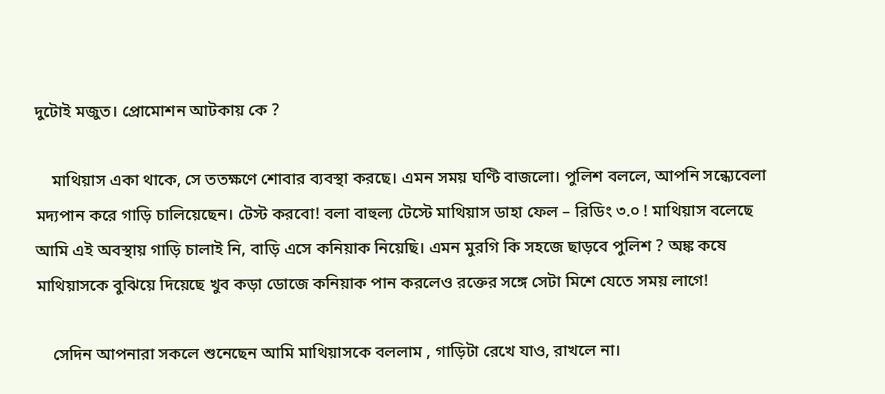দুটোই মজুত। প্রোমোশন আটকায় কে ?

    মাথিয়াস একা থাকে, সে ততক্ষণে শোবার ব্যবস্থা করছে। এমন সময় ঘণ্টি বাজলো। পুলিশ বললে, আপনি সন্ধ্যেবেলা মদ্যপান করে গাড়ি চালিয়েছেন। টেস্ট করবো! বলা বাহুল্য টেস্টে মাথিয়াস ডাহা ফেল – রিডিং ৩.০ ! মাথিয়াস বলেছে আমি এই অবস্থায় গাড়ি চালাই নি, বাড়ি এসে কনিয়াক নিয়েছি। এমন মুরগি কি সহজে ছাড়বে পুলিশ ? অঙ্ক কষে মাথিয়াসকে বুঝিয়ে দিয়েছে খুব কড়া ডোজে কনিয়াক পান করলেও রক্তের সঙ্গে সেটা মিশে যেতে সময় লাগে!

    সেদিন আপনারা সকলে শুনেছেন আমি মাথিয়াসকে বললাম , গাড়িটা রেখে যাও, রাখলে না।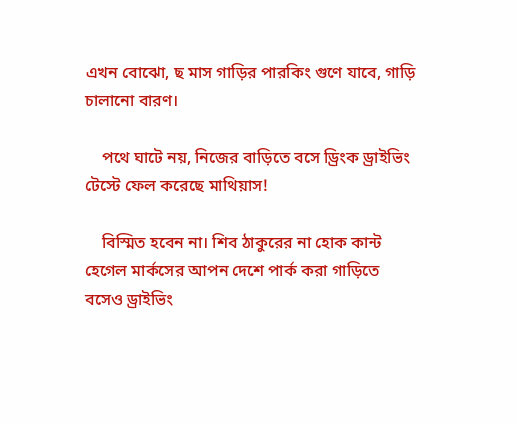এখন বোঝো, ছ মাস গাড়ির পারকিং গুণে যাবে, গাড়ি চালানো বারণ।

    পথে ঘাটে নয়, নিজের বাড়িতে বসে ড্রিংক ড্রাইভিং টেস্টে ফেল করেছে মাথিয়াস!

    বিস্মিত হবেন না। শিব ঠাকুরের না হোক কান্ট হেগেল মার্কসের আপন দেশে পার্ক করা গাড়িতে বসেও ড্রাইভিং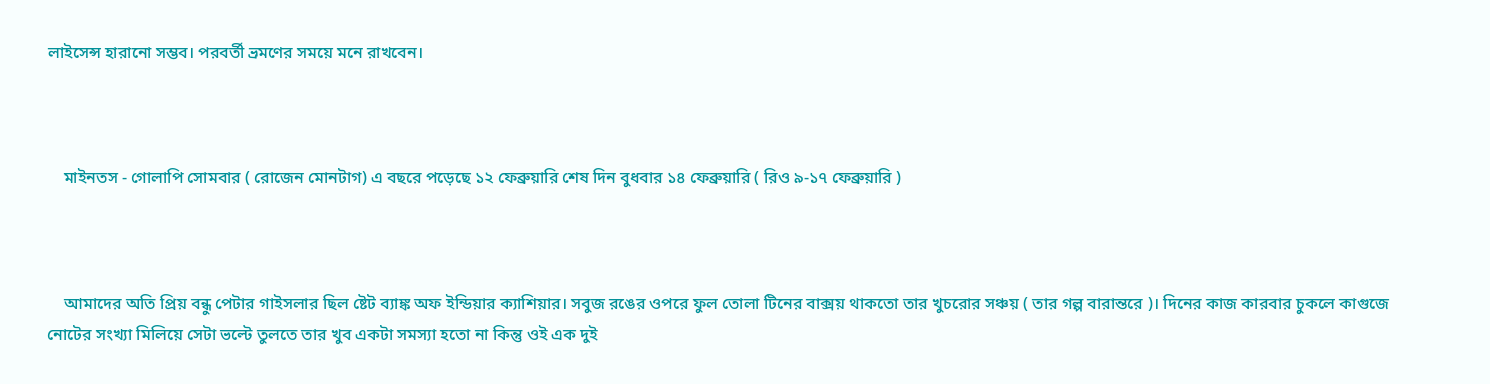লাইসেন্স হারানো সম্ভব। পরবর্তী ভ্রমণের সময়ে মনে রাখবেন।



    মাইনতস - গোলাপি সোমবার ( রোজেন মোনটাগ) এ বছরে পড়েছে ১২ ফেব্রুয়ারি শেষ দিন বুধবার ১৪ ফেব্রুয়ারি ( রিও ৯-১৭ ফেব্রুয়ারি )



    আমাদের অতি প্রিয় বন্ধু পেটার গাইসলার ছিল ষ্টেট ব্যাঙ্ক অফ ইন্ডিয়ার ক্যাশিয়ার। সবুজ রঙের ওপরে ফুল তোলা টিনের বাক্সয় থাকতো তার খুচরোর সঞ্চয় ( তার গল্প বারান্তরে )। দিনের কাজ কারবার চুকলে কাগুজে নোটের সংখ্যা মিলিয়ে সেটা ভল্টে তুলতে তার খুব একটা সমস্যা হতো না কিন্তু ওই এক দুই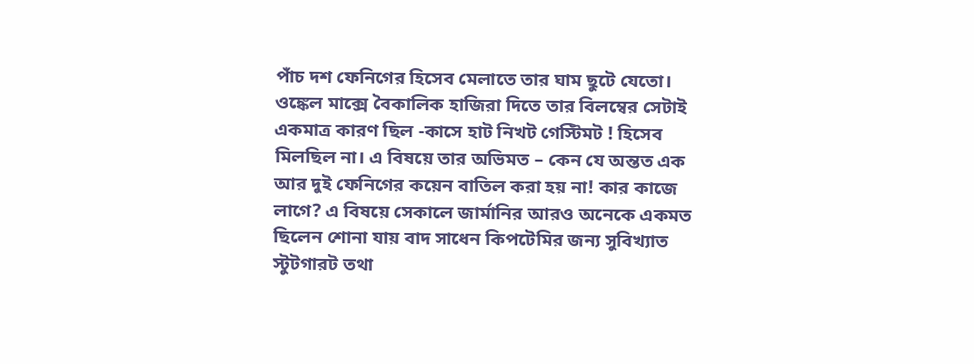পাঁচ দশ ফেনিগের হিসেব মেলাতে তার ঘাম ছুটে যেতো। ওঙ্কেল মাক্সে বৈকালিক হাজিরা দিতে তার বিলম্বের সেটাই একমাত্র কারণ ছিল -কাসে হাট নিখট গেস্টিমট ! হিসেব মিলছিল না। এ বিষয়ে তার অভিমত – কেন যে অন্তত এক আর দুই ফেনিগের কয়েন বাতিল করা হয় না! কার কাজে লাগে? এ বিষয়ে সেকালে জার্মানির আরও অনেকে একমত ছিলেন শোনা যায় বাদ সাধেন কিপটেমির জন্য সুবিখ্যাত স্টুটগারট তথা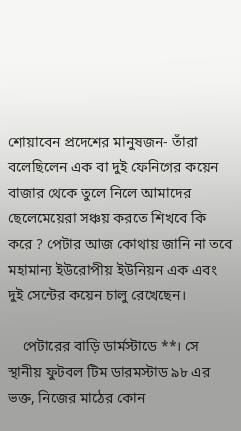শোয়াবেন প্রদেশের মানুষজন- তাঁরা বলেছিলেন এক বা দুই ফেনিগের কয়েন বাজার থেকে তুলে নিলে আমাদের ছেলেমেয়েরা সঞ্চয় করতে শিখবে কি করে ? পেটার আজ কোথায় জানি না তবে মহামান্য ইউরোপীয় ইউনিয়ন এক এবং দুই সেন্টের কয়েন চালু রেখেছেন।

    পেটারের বাড়ি ডার্মস্টাডে **। সে স্থানীয় ফুটবল টিম ডারমস্টাড ৯৮ এর ভক্ত, নিজের মাঠের কোন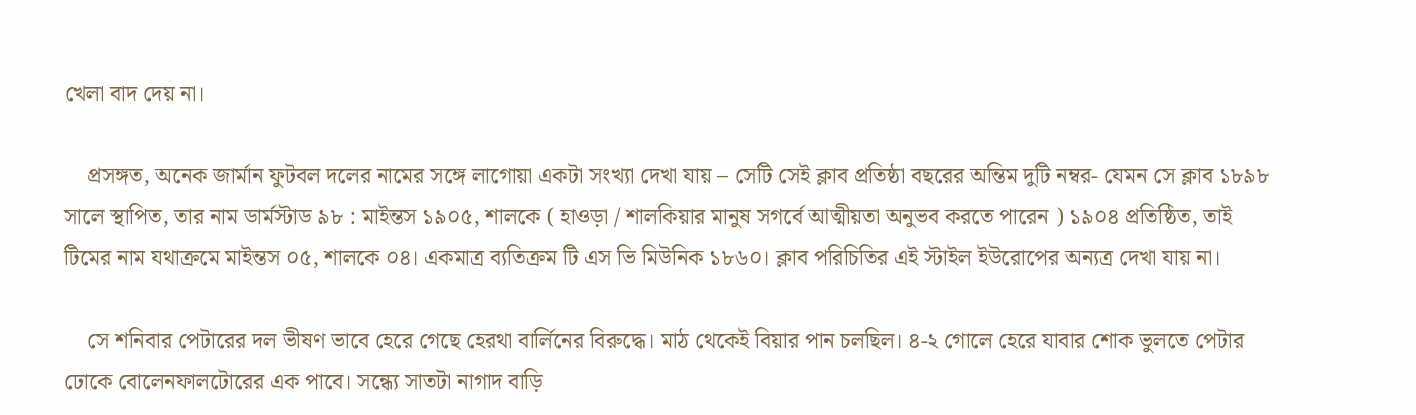খেলা বাদ দেয় না।

    প্রসঙ্গত, অনেক জার্মান ফুটবল দলের নামের সঙ্গে লাগোয়া একটা সংখ্যা দেখা যায় – সেটি সেই ক্লাব প্রতিষ্ঠা বছরের অন্তিম দুটি নম্বর- যেমন সে ক্লাব ১৮৯৮ সালে স্থাপিত, তার নাম ডার্মস্টাড ৯৮ : মাইন্তস ১৯০৫, শালকে ( হাওড়া / শালকিয়ার মানুষ সগর্বে আত্মীয়তা অনুভব করতে পারেন ) ১৯০৪ প্রতিষ্ঠিত, তাই টিমের নাম যথাক্রমে মাইন্তস ০৫, শালকে ০৪। একমাত্র ব্যতিক্রম টি এস ভি মিউনিক ১৮৬০। ক্লাব পরিচিতির এই স্টাইল ইউরোপের অন্যত্র দেখা যায় না।

    সে শনিবার পেটারের দল ভীষণ ভাবে হেরে গেছে হেরথা বার্লিনের বিরুদ্ধে। মাঠ থেকেই বিয়ার পান চলছিল। ৪-২ গোলে হেরে যাবার শোক ভুলতে পেটার ঢোকে বোলেনফালটোরের এক পাবে। সন্ধ্যে সাতটা নাগাদ বাড়ি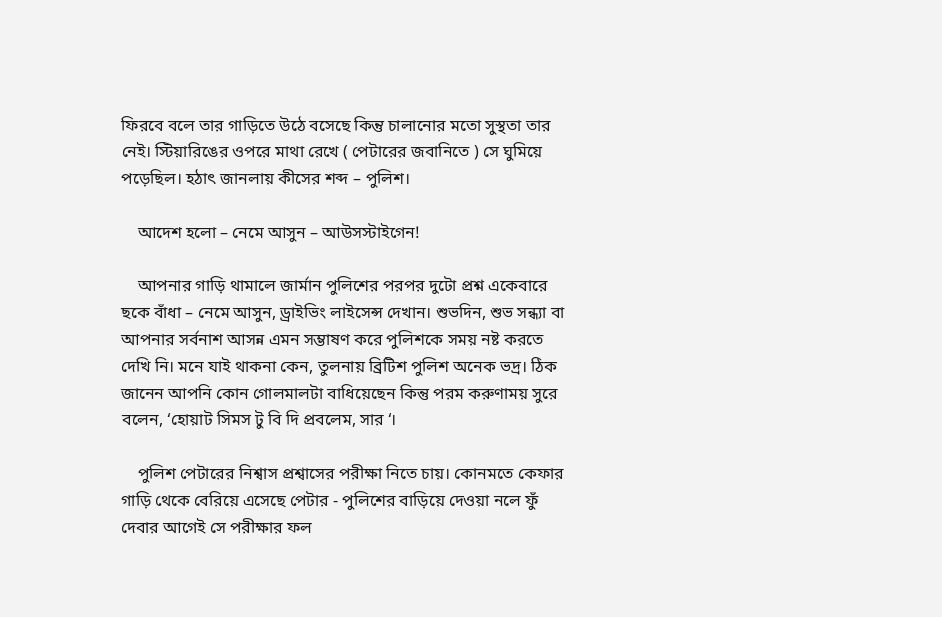ফিরবে বলে তার গাড়িতে উঠে বসেছে কিন্তু চালানোর মতো সুস্থতা তার নেই। স্টিয়ারিঙের ওপরে মাথা রেখে ( পেটারের জবানিতে ) সে ঘুমিয়ে পড়েছিল। হঠাৎ জানলায় কীসের শব্দ – পুলিশ।

    আদেশ হলো – নেমে আসুন – আউসস্টাইগেন!

    আপনার গাড়ি থামালে জার্মান পুলিশের পরপর দুটো প্রশ্ন একেবারে ছকে বাঁধা – নেমে আসুন, ড্রাইভিং লাইসেন্স দেখান। শুভদিন, শুভ সন্ধ্যা বা আপনার সর্বনাশ আসন্ন এমন সম্ভাষণ করে পুলিশকে সময় নষ্ট করতে দেখি নি। মনে যাই থাকনা কেন, তুলনায় ব্রিটিশ পুলিশ অনেক ভদ্র। ঠিক জানেন আপনি কোন গোলমালটা বাধিয়েছেন কিন্তু পরম করুণাময় সুরে বলেন, ‘হোয়াট সিমস টু বি দি প্রবলেম, সার ‘।

    পুলিশ পেটারের নিশ্বাস প্রশ্বাসের পরীক্ষা নিতে চায়। কোনমতে কেফার গাড়ি থেকে বেরিয়ে এসেছে পেটার - পুলিশের বাড়িয়ে দেওয়া নলে ফুঁ দেবার আগেই সে পরীক্ষার ফল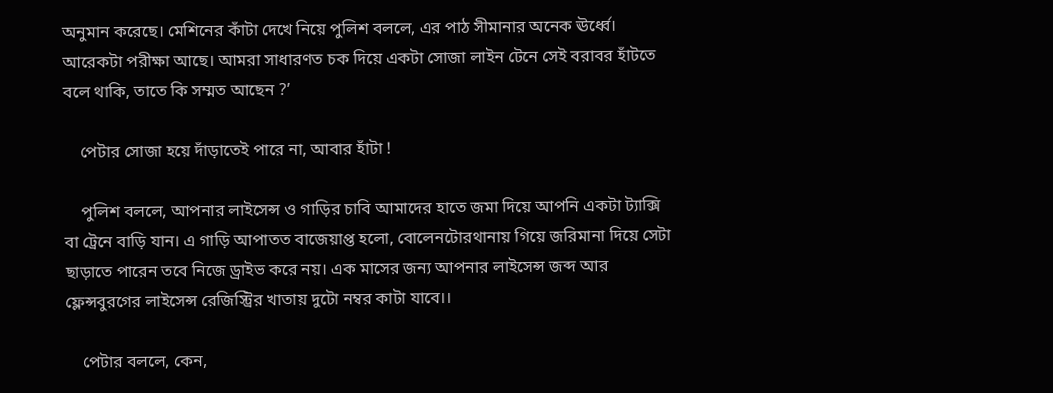অনুমান করেছে। মেশিনের কাঁটা দেখে নিয়ে পুলিশ বললে, এর পাঠ সীমানার অনেক ঊর্ধ্বে। আরেকটা পরীক্ষা আছে। আমরা সাধারণত চক দিয়ে একটা সোজা লাইন টেনে সেই বরাবর হাঁটতে বলে থাকি, তাতে কি সম্মত আছেন ?’

    পেটার সোজা হয়ে দাঁড়াতেই পারে না, আবার হাঁটা !

    পুলিশ বললে, আপনার লাইসেন্স ও গাড়ির চাবি আমাদের হাতে জমা দিয়ে আপনি একটা ট্যাক্সি বা ট্রেনে বাড়ি যান। এ গাড়ি আপাতত বাজেয়াপ্ত হলো, বোলেনটোরথানায় গিয়ে জরিমানা দিয়ে সেটা ছাড়াতে পারেন তবে নিজে ড্রাইভ করে নয়। এক মাসের জন্য আপনার লাইসেন্স জব্দ আর ফ্লেন্সবুরগের লাইসেন্স রেজিস্ট্রির খাতায় দুটো নম্বর কাটা যাবে।।

    পেটার বললে, কেন,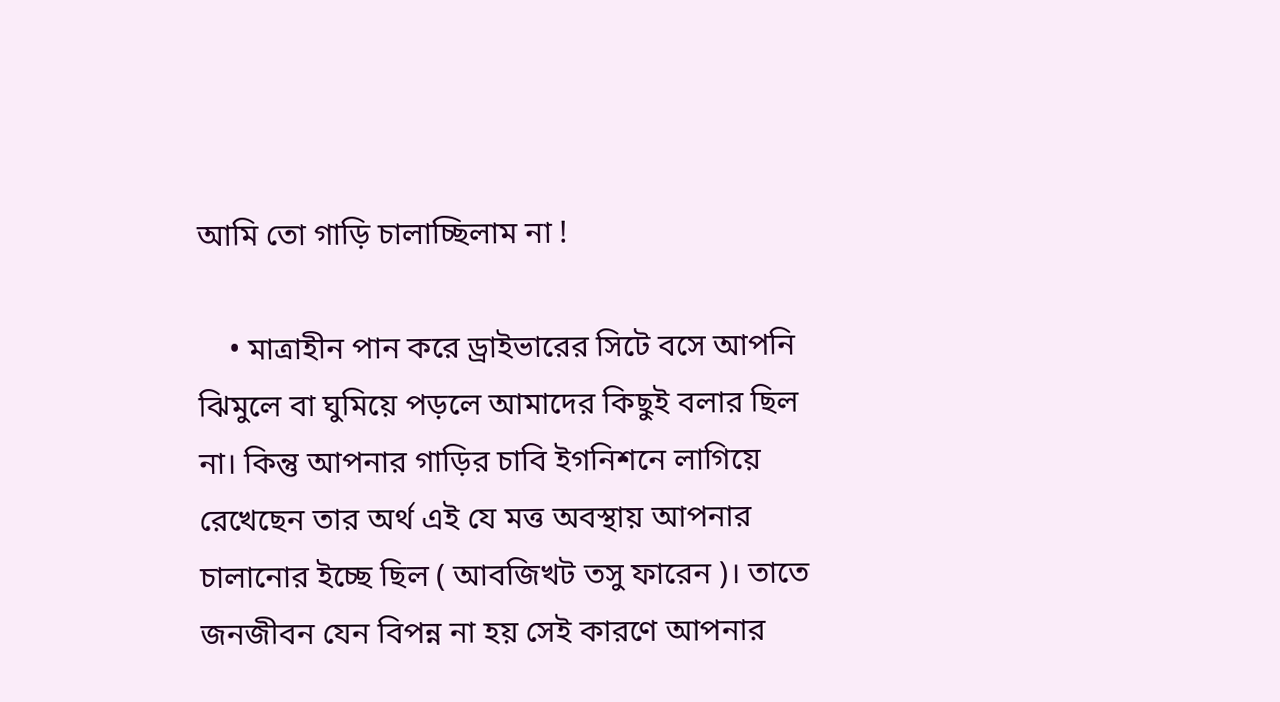আমি তো গাড়ি চালাচ্ছিলাম না !

    • মাত্রাহীন পান করে ড্রাইভারের সিটে বসে আপনি ঝিমুলে বা ঘুমিয়ে পড়লে আমাদের কিছুই বলার ছিল না। কিন্তু আপনার গাড়ির চাবি ইগনিশনে লাগিয়ে রেখেছেন তার অর্থ এই যে মত্ত অবস্থায় আপনার চালানোর ইচ্ছে ছিল ( আবজিখট তসু ফারেন )। তাতে জনজীবন যেন বিপন্ন না হয় সেই কারণে আপনার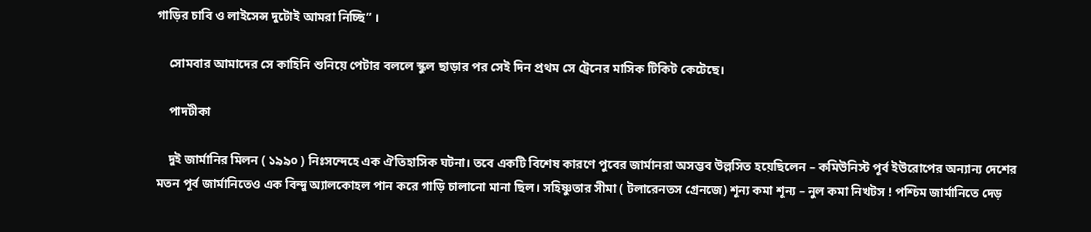গাড়ির চাবি ও লাইসেন্স দুটোই আমরা নিচ্ছি” ।

    সোমবার আমাদের সে কাহিনি শুনিয়ে পেটার বললে স্কুল ছাড়ার পর সেই দিন প্রথম সে ট্রেনের মাসিক টিকিট কেটেছে।

    পাদটীকা

    দুই জার্মানির মিলন ( ১৯৯০ ) নিঃসন্দেহে এক ঐতিহাসিক ঘটনা। তবে একটি বিশেষ কারণে পুবের জার্মানরা অসম্ভব উল্লসিত হয়েছিলেন – কমিউনিস্ট পূর্ব ইউরোপের অন্যান্য দেশের মতন পূর্ব জার্মানিতেও এক বিন্দু অ্যালকোহল পান করে গাড়ি চালানো মানা ছিল। সহিষ্ণুতার সীমা ( টলারেনতস গ্রেনজে) শূন্য কমা শূন্য – নুল কমা নিখটস ! পশ্চিম জার্মানিতে দেড়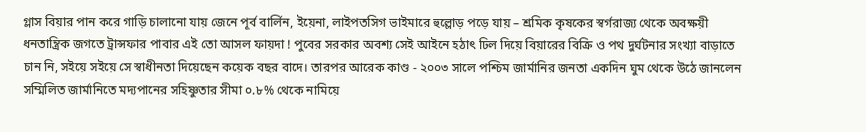গ্লাস বিয়ার পান করে গাড়ি চালানো যায় জেনে পূর্ব বার্লিন, ইয়েনা, লাইপতসিগ ভাইমারে হুল্লোড় পড়ে যায় – শ্রমিক কৃষকের স্বর্গরাজ্য থেকে অবক্ষয়ী ধনতান্ত্রিক জগতে ট্রান্সফার পাবার এই তো আসল ফায়দা ! পুবের সরকার অবশ্য সেই আইনে হঠাৎ ঢিল দিয়ে বিয়ারের বিক্রি ও পথ দুর্ঘটনার সংখ্যা বাড়াতে চান নি, সইয়ে সইয়ে সে স্বাধীনতা দিয়েছেন কয়েক বছর বাদে। তারপর আরেক কাণ্ড - ২০০৩ সালে পশ্চিম জার্মানির জনতা একদিন ঘুম থেকে উঠে জানলেন সম্মিলিত জার্মানিতে মদ্যপানের সহিষ্ণুতার সীমা ০.৮% থেকে নামিয়ে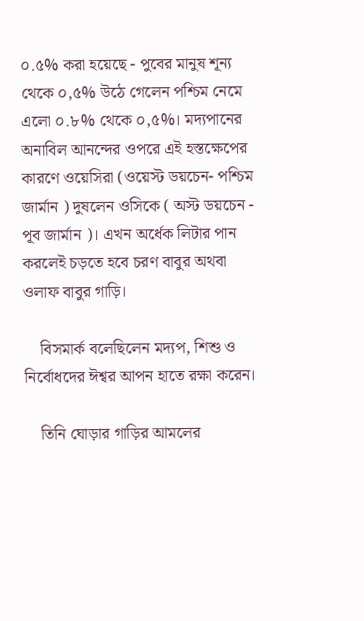০.৫% করা হয়েছে - পুবের মানুষ শূন্য থেকে ০,৫% উঠে গেলেন পশ্চিম নেমে এলো ০.৮% থেকে ০,৫%। মদ্যপানের অনাবিল আনন্দের ওপরে এই হস্তক্ষেপের কারণে ওয়েসিরা (ওয়েস্ট ডয়চেন- পশ্চিম জার্মান ) দুষলেন ওসিকে ( অস্ট ডয়চেন - পূব জার্মান )। এখন অর্ধেক লিটার পান করলেই চড়তে হবে চরণ বাবুর অথবা ওলাফ বাবুর গাড়ি।

    বিসমার্ক বলেছিলেন মদ্যপ, শিশু ও নির্বোধদের ঈশ্বর আপন হাতে রক্ষা করেন।

    তিনি ঘোড়ার গাড়ির আমলের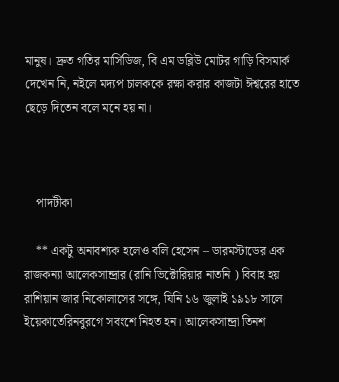মানুষ। দ্রুত গতির মার্সিডিজ, বি এম ডব্লিউ মোটর গাড়ি বিসমার্ক দেখেন নি, নইলে মদ্যপ চালককে রক্ষা করার কাজটা ঈশ্বরের হাতে ছেড়ে দিতেন বলে মনে হয় না।



    পাদটীকা

    ** একটু অনাবশ্যক হলেও বলি হেসেন – ডারমস্টাডের এক রাজকন্যা আলেকসান্দ্রার (রানি ভিক্টোরিয়ার নাতনি ) বিবাহ হয় রাশিয়ান জার নিকোলাসের সঙ্গে, যিনি ১৬ জুলাই ১৯১৮ সালে ইয়েকাতেরিনবুরগে সবংশে নিহত হন। আলেকসান্দ্রা তিনশ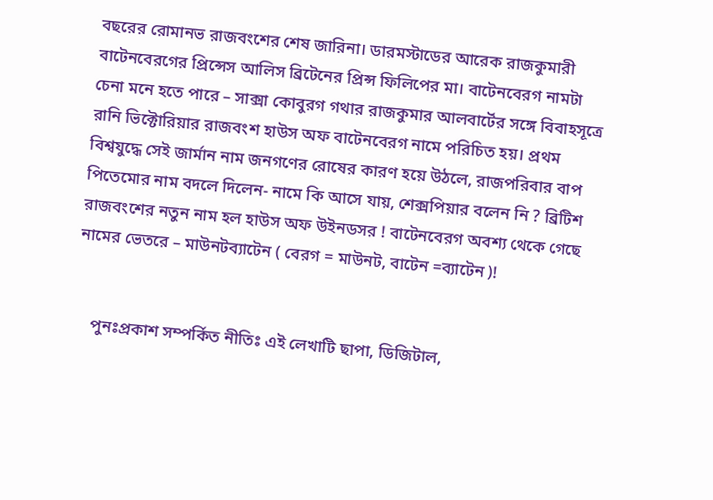বছরের রোমানভ রাজবংশের শেষ জারিনা। ডারমস্টাডের আরেক রাজকুমারী বাটেনবেরগের প্রিন্সেস আলিস ব্রিটেনের প্রিন্স ফিলিপের মা। বাটেনবেরগ নামটা চেনা মনে হতে পারে – সাক্সা কোবুরগ গথার রাজকুমার আলবার্টের সঙ্গে বিবাহসূত্রে রানি ভিক্টোরিয়ার রাজবংশ হাউস অফ বাটেনবেরগ নামে পরিচিত হয়। প্রথম বিশ্বযুদ্ধে সেই জার্মান নাম জনগণের রোষের কারণ হয়ে উঠলে, রাজপরিবার বাপ পিতেমোর নাম বদলে দিলেন- নামে কি আসে যায়, শেক্সপিয়ার বলেন নি ? ব্রিটিশ রাজবংশের নতুন নাম হল হাউস অফ উইনডসর ! বাটেনবেরগ অবশ্য থেকে গেছে নামের ভেতরে – মাউনটব্যাটেন ( বেরগ = মাউনট, বাটেন =ব্যাটেন )!


    পুনঃপ্রকাশ সম্পর্কিত নীতিঃ এই লেখাটি ছাপা, ডিজিটাল,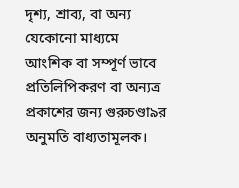দৃশ্য, শ্রাব্য, বা অন্য যেকোনো মাধ্যমে আংশিক বা সম্পূর্ণ ভাবে প্রতিলিপিকরণ বা অন্যত্র প্রকাশের জন্য গুরুচণ্ডা৯র অনুমতি বাধ্যতামূলক।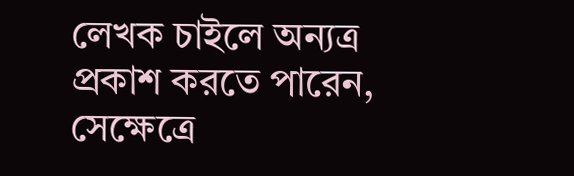লেখক চাইলে অন্যত্র প্রকাশ করতে পারেন, সেক্ষেত্রে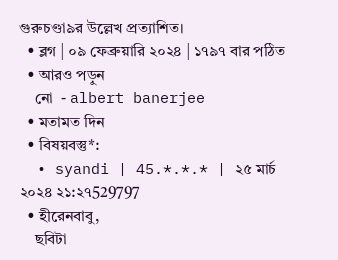গুরুচণ্ডা৯র উল্লেখ প্রত্যাশিত।
  • ব্লগ | ০৯ ফেব্রুয়ারি ২০২৪ | ১৭৯৭ বার পঠিত
  • আরও পড়ুন
    নো  - albert banerjee
  • মতামত দিন
  • বিষয়বস্তু*:
  • syandi | 45.*.*.* | ২৫ মার্চ ২০২৪ ২১:২৭529797
  • হীরেনবাবু,
    ছবিটা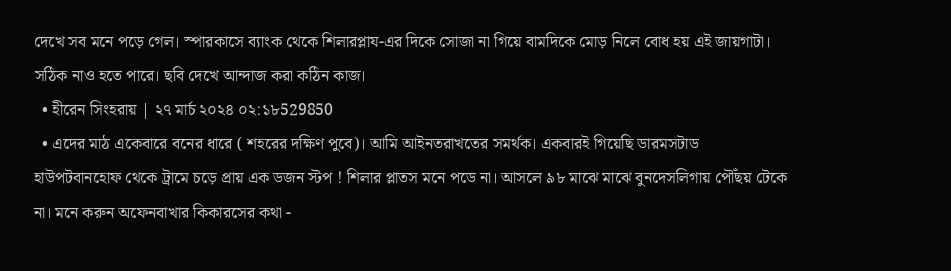দেখে সব মনে পড়ে গেল। স্পারকাসে ব্যাংক থেকে শিলারপ্লায-এর দিকে সোজা না গিয়ে বামদিকে মোড় নিলে বোধ হয় এই জায়গাটা। সঠিক নাও হতে পারে। ছবি দেখে আন্দাজ করা কঠিন কাজ।
  • হীরেন সিংহরায় | ২৭ মার্চ ২০২৪ ০২:১৮529850
  • এদের মাঠ একেবারে বনের ধারে ( শহরের দক্ষিণ পুবে)। আমি আইনতরাখতের সমর্থক। একবারই গিয়েছি ডারমসটাড হাউপটবানহোফ থেকে ট্রামে চড়ে প্রায় এক ডজন স্টপ ! শিলার প্লাতস মনে পডে না। আসলে ৯৮ মাঝে মাঝে বুনদেসলিগায় পৌঁছয় টেকে না। মনে করুন অফেনবাখার কিকারসের কথা -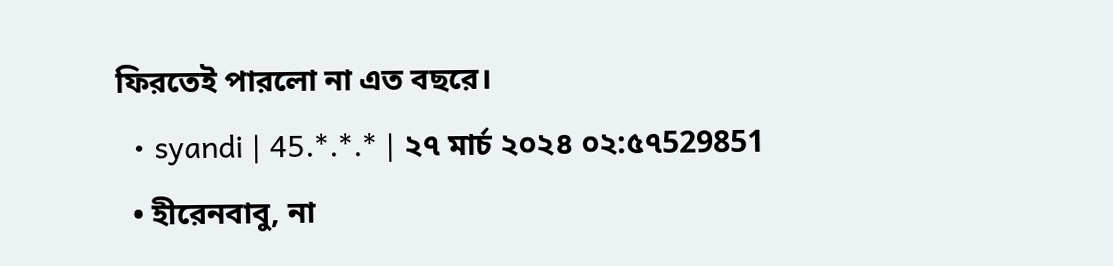ফিরতেই পারলো না এত বছরে।
  • syandi | 45.*.*.* | ২৭ মার্চ ২০২৪ ০২:৫৭529851
  • হীরেনবাবু, না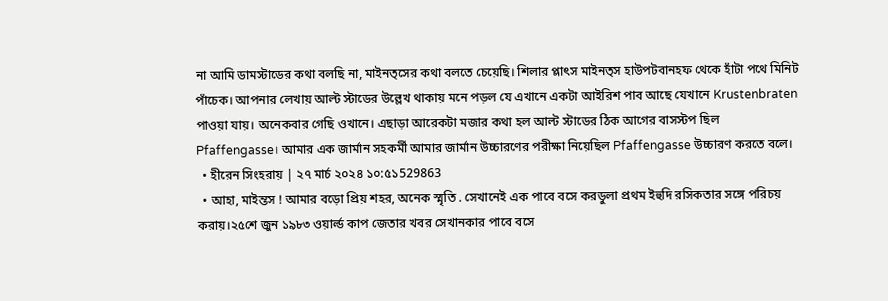না আমি ডামস্টাডের কথা বলছি না, মাইনত্সের কথা বলতে চেয়েছি। শিলার প্লাৎস মাইনত্স হাউপটবানহফ থেকে হাঁটা পথে মিনিট পাঁচেক। আপনার লেখায় আল্ট স্টাডের উল্লেখ থাকায় মনে পড়ল যে এখানে একটা আইরিশ পাব আছে যেখানে Krustenbraten পাওয়া যায়। অনেকবার গেছি ওখানে। এছাড়া আরেকটা মজার কথা হল আল্ট স্টাডের ঠিক আগের বাসস্টপ ছিল Pfaffengasse। আমার এক জার্মান সহকর্মী আমার জার্মান উচ্চারণের পরীক্ষা নিয়েছিল Pfaffengasse উচ্চারণ করতে বলে।
  • হীরেন সিংহরায় | ২৭ মার্চ ২০২৪ ১০:৫১529863
  • আহা, মাইন্তস ! আমার বড়ো প্রিয় শহর, অনেক স্মৃতি . সেখানেই এক পাবে বসে করডুলা প্রথম ইহুদি রসিকতার সঙ্গে পরিচয় করায়।২৫শে জুন ১৯৮৩ ওয়ার্ল্ড কাপ জেতার খবর সেখানকার পাবে বসে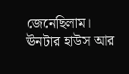জেনেছিলাম। ঊনটার হাউস আর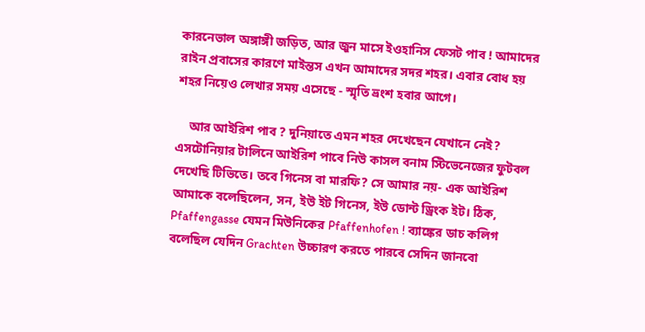কারনেভাল অঙ্গাঙ্গী জড়িত, আর জুন মাসে ইওহানিস ফেসট পাব ! আমাদের রাইন প্রবাসের কারণে মাইন্তস এখন আমাদের সদর শহর। এবার বোধ হয় শহর নিয়েও লেখার সময় এসেছে - স্মৃতি ভ্রংশ হবার আগে।

    আর আইরিশ পাব ? দুনিয়াতে এমন শহর দেখেছেন যেখানে নেই? এসটোনিয়ার টালিনে আইরিশ পাবে নিউ কাসল বনাম স্টিভেনেজের ফুটবল দেখেছি টিভিতে। তবে গিনেস বা মারফি? সে আমার নয়- এক আইরিশ আমাকে বলেছিলেন, সন, ইউ ইট গিনেস, ইউ ডোন্ট ড্রিংক ইট। ঠিক, Pfaffengasse যেমন মিউনিকের Pfaffenhofen ! ব্যাঙ্কের ডাচ কলিগ বলেছিল যেদিন Grachten উচ্চারণ করতে পারবে সেদিন জানবো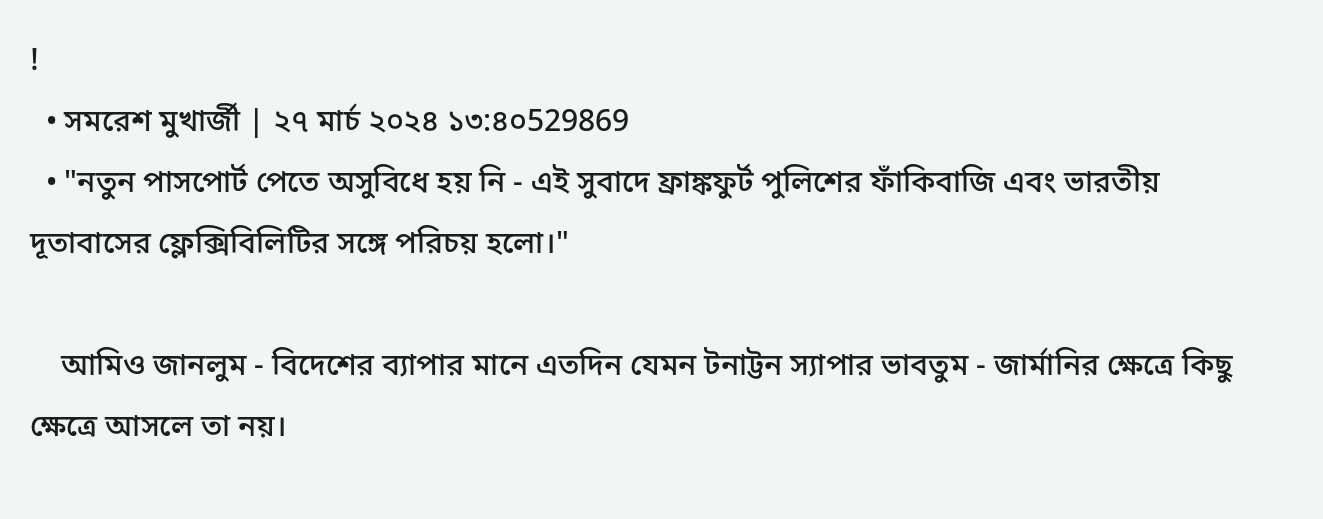!
  • সমরেশ মুখার্জী | ২৭ মার্চ ২০২৪ ১৩:৪০529869
  • "নতুন পাসপোর্ট পেতে অসুবিধে হয় নি - এই সুবাদে ফ্রাঙ্কফুর্ট পুলিশের ফাঁকিবাজি এবং ভারতীয় দূতাবাসের ফ্লেক্সিবিলিটির সঙ্গে পরিচয় হলো।"

    আমি‌ও জানলুম - বিদেশে‌র ব‍্যাপার‌ মানে এতদিন যেমন টনাট্টন স‍্যাপার ভাবতুম - জার্মানির ক্ষেত্রে কিছু ক্ষেত্রে আসলে তা নয়।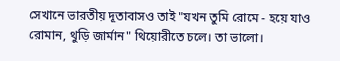সেখানে ভারতীয় দূতাবাস‌ও তাই "যখন তুমি রোমে - হয়ে যাও রোমান, থুড়ি জার্মান" থিয়োরী‌তে চলে। তা ভালো।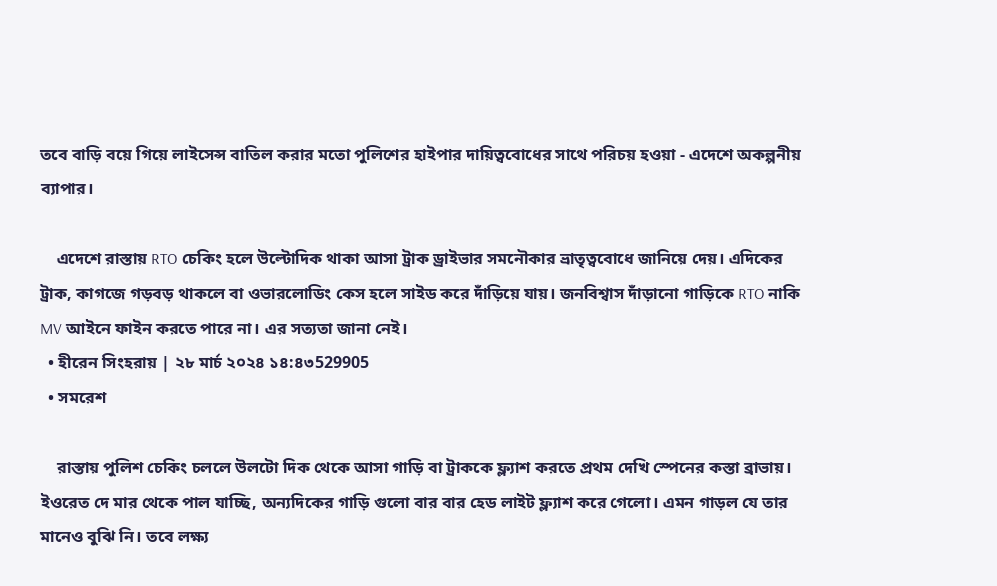তবে বাড়ি বয়ে গিয়ে লাইসেন্স বাতিল করার মতো পুলিশের হাইপার দায়িত্ব‌বোধের সাথে পরিচয় হ‌ওয়া - এদেশে অকল্পনীয় ব‍্যাপার‌।

    এদেশে রাস্তায় RTO চেকিং হলে উল্টো‌দিক থাকা আসা ট্রাক ড্রাইভার সমনৌকার ভ্রাতৃত্ব‌বোধে জানি‌য়ে দেয়। এদিকে‌র ট্রাক, কাগজে গড়বড় থাকলে বা ওভারলোডিং কেস হলে সাইড করে দাঁড়িয়ে যায়। জনবিশ্বাস দাঁড়ানো গাড়িকে RTO নাকি MV আইনে ফাইন করতে পারে না। এর সত্য‌তা জানা নেই।
  • হীরেন সিংহরায় | ২৮ মার্চ ২০২৪ ১৪:৪৩529905
  • সমরেশ

    রাস্তায় পুলিশ চেকিং চললে উলটো দিক থেকে আসা গাড়ি বা ট্রাককে ফ্ল্যাশ করতে প্রথম দেখি স্পেনের কস্তা ব্রাভায়। ইওরেত দে মার থেকে পাল যাচ্ছি, অন্যদিকের গাড়ি গুলো বার বার হেড লাইট ফ্ল্যাশ করে গেলো। এমন গাড়ল যে তার মানেও বুঝি নি। তবে লক্ষ্য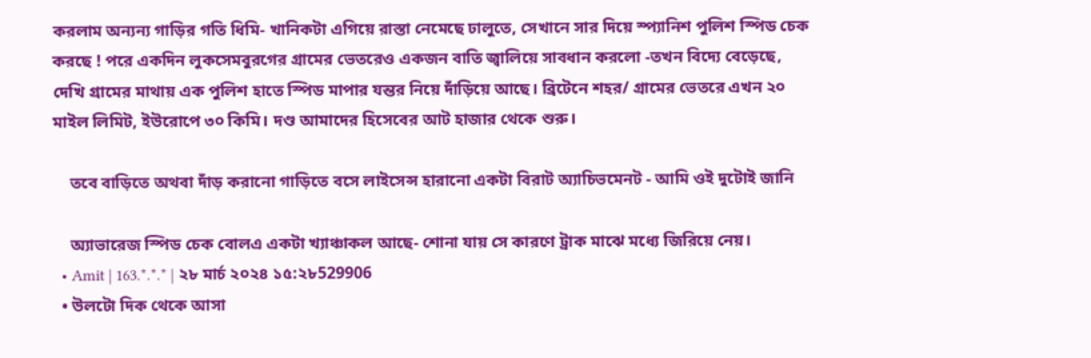করলাম অন্যন্য গাড়ির গতি ধিমি- খানিকটা এগিয়ে রাস্তা নেমেছে ঢালুতে, সেখানে সার দিয়ে স্প্যানিশ পুলিশ স্পিড চেক করছে ! পরে একদিন লুকসেমবুরগের গ্রামের ভেতরেও একজন বাতি জ্বালিয়ে সাবধান করলো -তখন বিদ্যে বেড়েছে, দেখি গ্রামের মাথায় এক পুলিশ হাতে স্পিড মাপার যন্তর নিয়ে দাঁড়িয়ে আছে। ব্রিটেনে শহর/ গ্রামের ভেতরে এখন ২০ মাইল লিমিট, ইউরোপে ৩০ কিমি। দণ্ড আমাদের হিসেবের আট হাজার থেকে শুরু।

    তবে বাড়িতে অথবা দাঁড় করানো গাড়িতে বসে লাইসেন্স হারানো একটা বিরাট অ্যাচিভমেনট - আমি ওই দুটোই জানি

    অ্যাভারেজ স্পিড চেক বোলএ একটা খ্যাঞ্চাকল আছে- শোনা যায় সে কারণে ট্রাক মাঝে মধ্যে জিরিয়ে নেয়।
  • Amit | 163.*.*.* | ২৮ মার্চ ২০২৪ ১৫:২৮529906
  • উলটো দিক থেকে আসা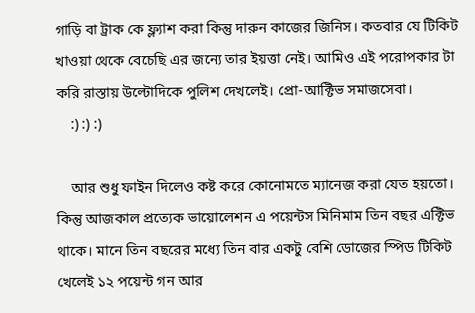গাড়ি বা ট্রাক কে ফ্ল্যাশ করা কিন্তু দারুন কাজের জিনিস। কতবার যে টিকিট খাওয়া থেকে বেচেছি এর জন্যে তার ইয়ত্তা নেই। আমিও এই পরোপকার টা করি রাস্তায় উল্টোদিকে পুলিশ দেখলেই। প্রো-আক্টিভ সমাজসেবা।
    :) :) :)

    আর শুধু ফাইন দিলেও কষ্ট করে কোনোমতে ম্যানেজ করা যেত হয়তো। কিন্তু আজকাল প্রত্যেক ভায়োলেশন এ পয়েন্টস মিনিমাম তিন বছর এক্টিভ থাকে। মানে তিন বছরের মধ্যে তিন বার একটু বেশি ডোজের স্পিড টিকিট খেলেই ১২ পয়েন্ট গন আর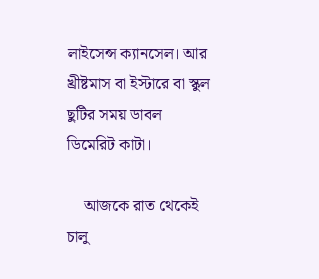লাইসেন্স ক্যানসেল। আর খ্রীষ্টমাস বা ইস্টারে বা স্কুল ছুটির সময় ডাবল ডিমেরিট কাটা।

    আজকে রাত থেকেই চালু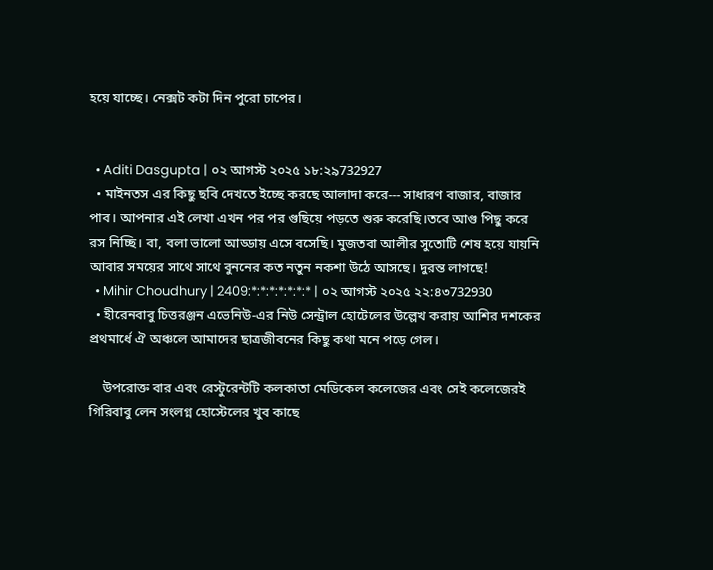হয়ে যাচ্ছে। নেক্সট কটা দিন পুরো চাপের।


  • Aditi Dasgupta | ০২ আগস্ট ২০২৫ ১৮:২৯732927
  • মাইনতস এর কিছু ছবি দেখতে ইচ্ছে করছে আলাদা করে--- সাধারণ বাজার, বাজার পাব। আপনার এই লেখা এখন পর পর গুছিয়ে পড়তে শুরু করেছি।তবে আগু পিছু করে রস নিচ্ছি। বা, বলা ভালো আড্ডায় এসে বসেছি। মুজতবা আলীর সুতোটি শেষ হয়ে যায়নি আবার সময়ের সাথে সাথে বুননের কত নতুন নকশা উঠে আসছে। দুরন্ত লাগছে!
  • Mihir Choudhury | 2409:*:*:*:*:*:*:* | ০২ আগস্ট ২০২৫ ২২:৪৩732930
  • হীরেনবাবু চিত্তরঞ্জন এভেনিউ-এর নিউ সেন্ট্রাল হোটেলের উল্লেখ করায় আশির দশকের প্রথমার্ধে ঐ অঞ্চলে আমাদের ছাত্রজীবনের কিছু কথা মনে পড়ে গেল।

    উপরোক্ত বার এবং রেস্টুরেন্টটি কলকাতা মেডিকেল কলেজের এবং সেই কলেজেরই গিরিবাবু লেন সংলগ্ন হোস্টেলের খুব কাছে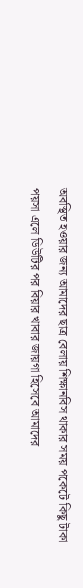অবস্থিত হওয়ার জন্য আমাদের ছাত্র বেলায় শিক্ষানবিস থাকার সময় পকেটে কিছু টাকা পয়সা এলে ডিউটির পর বিয়ার খাবার জায়গা হিসেবে আমাদের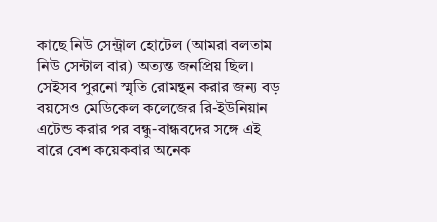কাছে নিউ সেন্ট্রাল হোটেল (আমরা বলতাম নিউ সেন্টাল বার) অত্যন্ত জনপ্রিয় ছিল। সেইসব পুরনো স্মৃতি রোমন্থন করার জন্য বড় বয়সেও মেডিকেল কলেজের রি-ইউনিয়ান এটেন্ড করার পর বন্ধু-বান্ধবদের সঙ্গে এই বারে বেশ কয়েকবার অনেক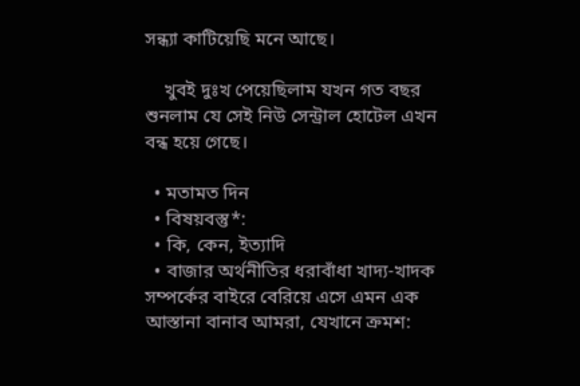সন্ধ্যা কাটিয়েছি মনে আছে।

    খুবই দুঃখ পেয়েছিলাম যখন গত বছর শুনলাম যে সেই নিউ সেন্ট্রাল হোটেল এখন বন্ধ হয়ে গেছে।

  • মতামত দিন
  • বিষয়বস্তু*:
  • কি, কেন, ইত্যাদি
  • বাজার অর্থনীতির ধরাবাঁধা খাদ্য-খাদক সম্পর্কের বাইরে বেরিয়ে এসে এমন এক আস্তানা বানাব আমরা, যেখানে ক্রমশ: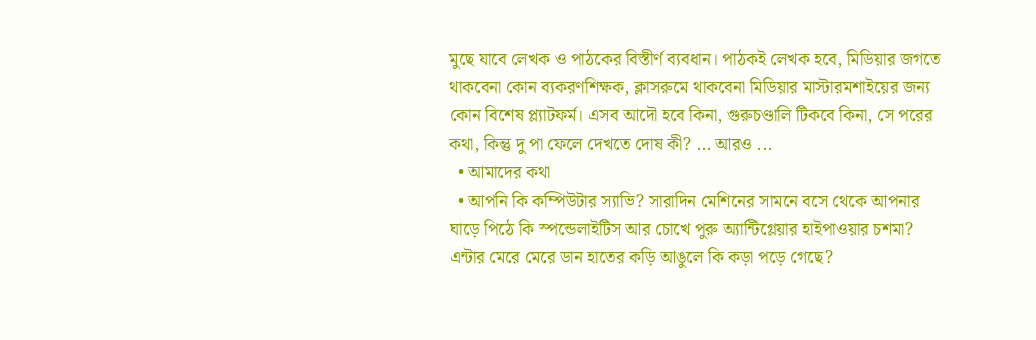মুছে যাবে লেখক ও পাঠকের বিস্তীর্ণ ব্যবধান। পাঠকই লেখক হবে, মিডিয়ার জগতে থাকবেনা কোন ব্যকরণশিক্ষক, ক্লাসরুমে থাকবেনা মিডিয়ার মাস্টারমশাইয়ের জন্য কোন বিশেষ প্ল্যাটফর্ম। এসব আদৌ হবে কিনা, গুরুচণ্ডালি টিকবে কিনা, সে পরের কথা, কিন্তু দু পা ফেলে দেখতে দোষ কী? ... আরও ...
  • আমাদের কথা
  • আপনি কি কম্পিউটার স্যাভি? সারাদিন মেশিনের সামনে বসে থেকে আপনার ঘাড়ে পিঠে কি স্পন্ডেলাইটিস আর চোখে পুরু অ্যান্টিগ্লেয়ার হাইপাওয়ার চশমা? এন্টার মেরে মেরে ডান হাতের কড়ি আঙুলে কি কড়া পড়ে গেছে?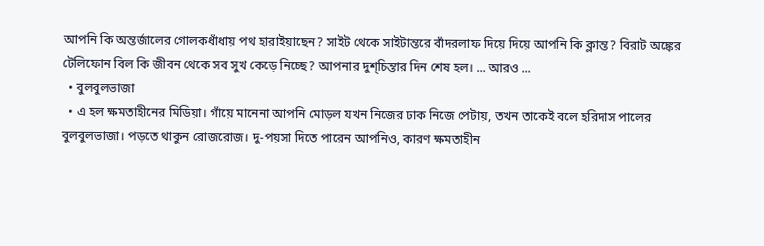আপনি কি অন্তর্জালের গোলকধাঁধায় পথ হারাইয়াছেন? সাইট থেকে সাইটান্তরে বাঁদরলাফ দিয়ে দিয়ে আপনি কি ক্লান্ত? বিরাট অঙ্কের টেলিফোন বিল কি জীবন থেকে সব সুখ কেড়ে নিচ্ছে? আপনার দুশ্‌চিন্তার দিন শেষ হল। ... আরও ...
  • বুলবুলভাজা
  • এ হল ক্ষমতাহীনের মিডিয়া। গাঁয়ে মানেনা আপনি মোড়ল যখন নিজের ঢাক নিজে পেটায়, তখন তাকেই বলে হরিদাস পালের বুলবুলভাজা। পড়তে থাকুন রোজরোজ। দু-পয়সা দিতে পারেন আপনিও, কারণ ক্ষমতাহীন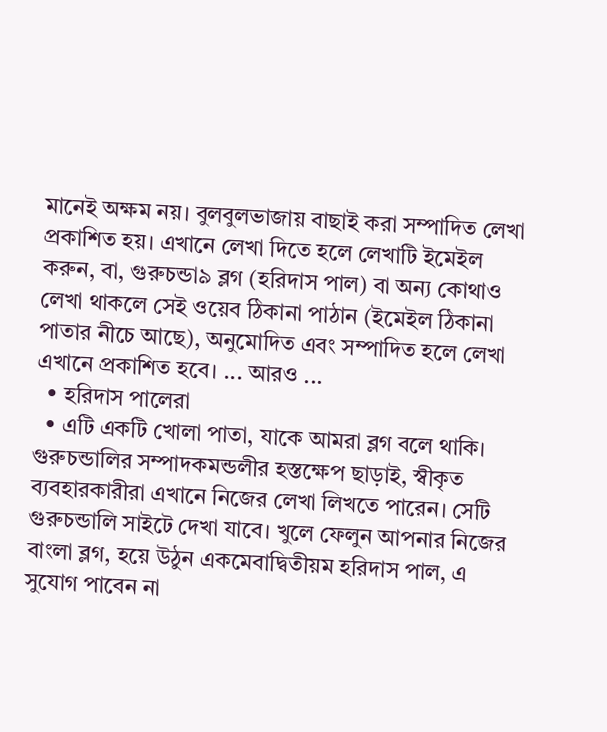মানেই অক্ষম নয়। বুলবুলভাজায় বাছাই করা সম্পাদিত লেখা প্রকাশিত হয়। এখানে লেখা দিতে হলে লেখাটি ইমেইল করুন, বা, গুরুচন্ডা৯ ব্লগ (হরিদাস পাল) বা অন্য কোথাও লেখা থাকলে সেই ওয়েব ঠিকানা পাঠান (ইমেইল ঠিকানা পাতার নীচে আছে), অনুমোদিত এবং সম্পাদিত হলে লেখা এখানে প্রকাশিত হবে। ... আরও ...
  • হরিদাস পালেরা
  • এটি একটি খোলা পাতা, যাকে আমরা ব্লগ বলে থাকি। গুরুচন্ডালির সম্পাদকমন্ডলীর হস্তক্ষেপ ছাড়াই, স্বীকৃত ব্যবহারকারীরা এখানে নিজের লেখা লিখতে পারেন। সেটি গুরুচন্ডালি সাইটে দেখা যাবে। খুলে ফেলুন আপনার নিজের বাংলা ব্লগ, হয়ে উঠুন একমেবাদ্বিতীয়ম হরিদাস পাল, এ সুযোগ পাবেন না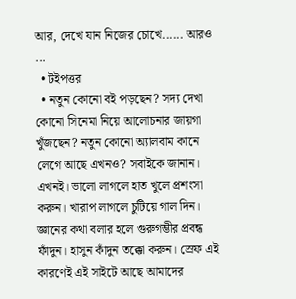আর, দেখে যান নিজের চোখে...... আরও ...
  • টইপত্তর
  • নতুন কোনো বই পড়ছেন? সদ্য দেখা কোনো সিনেমা নিয়ে আলোচনার জায়গা খুঁজছেন? নতুন কোনো অ্যালবাম কানে লেগে আছে এখনও? সবাইকে জানান। এখনই। ভালো লাগলে হাত খুলে প্রশংসা করুন। খারাপ লাগলে চুটিয়ে গাল দিন। জ্ঞানের কথা বলার হলে গুরুগম্ভীর প্রবন্ধ ফাঁদুন। হাসুন কাঁদুন তক্কো করুন। স্রেফ এই কারণেই এই সাইটে আছে আমাদের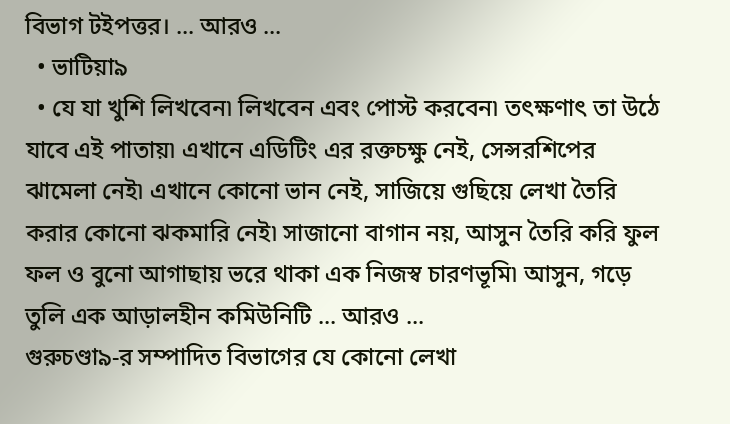বিভাগ টইপত্তর। ... আরও ...
  • ভাটিয়া৯
  • যে যা খুশি লিখবেন৷ লিখবেন এবং পোস্ট করবেন৷ তৎক্ষণাৎ তা উঠে যাবে এই পাতায়৷ এখানে এডিটিং এর রক্তচক্ষু নেই, সেন্সরশিপের ঝামেলা নেই৷ এখানে কোনো ভান নেই, সাজিয়ে গুছিয়ে লেখা তৈরি করার কোনো ঝকমারি নেই৷ সাজানো বাগান নয়, আসুন তৈরি করি ফুল ফল ও বুনো আগাছায় ভরে থাকা এক নিজস্ব চারণভূমি৷ আসুন, গড়ে তুলি এক আড়ালহীন কমিউনিটি ... আরও ...
গুরুচণ্ডা৯-র সম্পাদিত বিভাগের যে কোনো লেখা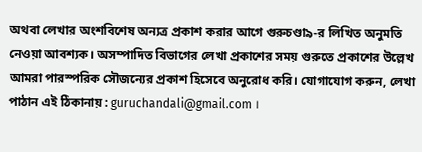অথবা লেখার অংশবিশেষ অন্যত্র প্রকাশ করার আগে গুরুচণ্ডা৯-র লিখিত অনুমতি নেওয়া আবশ্যক। অসম্পাদিত বিভাগের লেখা প্রকাশের সময় গুরুতে প্রকাশের উল্লেখ আমরা পারস্পরিক সৌজন্যের প্রকাশ হিসেবে অনুরোধ করি। যোগাযোগ করুন, লেখা পাঠান এই ঠিকানায় : guruchandali@gmail.com ।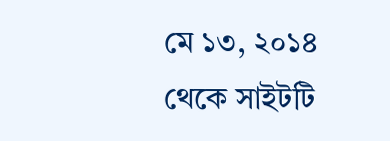মে ১৩, ২০১৪ থেকে সাইটটি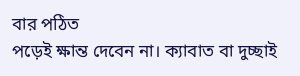বার পঠিত
পড়েই ক্ষান্ত দেবেন না। ক্যাবাত বা দুচ্ছাই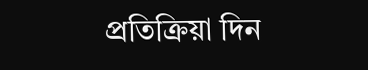প্রতিক্রিয়া দিন